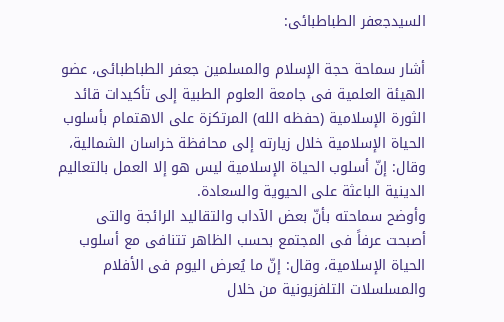السیدجعفر الطباطبائی:

أشار سماحة حجة الإسلام والمسلمین جعفر الطباطبائی، عضو الهیئة العلمیة فی جامعة العلوم الطبیة إلى تأکیدات قائد الثورة الإسلامیة (حفظه الله) المرتکزة على الاهتمام بأسلوب الحیاة الإسلامیة خلال زیارته إلى محافظة خراسان الشمالیة، وقال: إنّ أسلوب الحیاة الإسلامیة لیس هو إلا العمل بالتعالیم الدینیة الباعثة على الحیویة والسعادة.
وأوضح سماحته بأنّ بعض الآداب والتقالید الرائجة والتی أصبحت عرفاً فی المجتمع بحسب الظاهر تتنافى مع أسلوب الحیاة الإسلامیة، وقال: إنّ ما یُعرض الیوم فی الأفلام والمسلسلات التلفزیونیة من خلال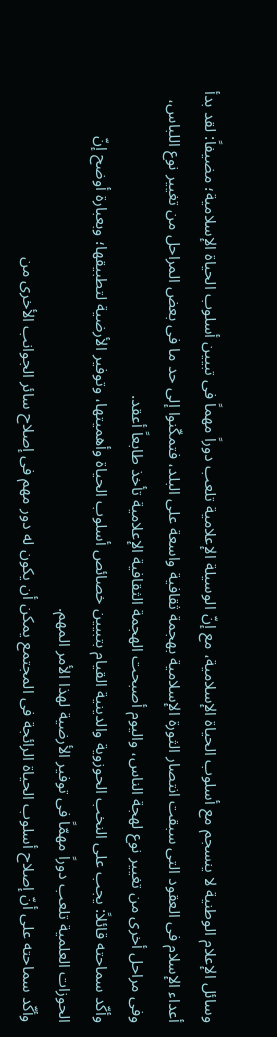وسائل الإعلام الوطنیة لا ینسجم مع أسلوب الحیاة الإسلامیة، مع إنّ الوسیلة الإعلامیة تلعب دوراً مهماً فی تبیین أسلوب الحیاة الإسلامیة؛ مضیفاً: لقد بدأ أعداء الإسلام فی العقود التی سبقت انتصار الثورة الإسلامیة بهجمة ثقافیة واسعة على البلد، فتمکّنوا إلى حد ما فی بعض المراحل من تغییر نوع اللباس، وفی مراحل أخرى من تغییر نوع لهجة الناس، والیوم أصبحت الهجمة الثقافیة الإعلامیة تأخذ طابعاً أعقد.
وأکّد سماحته قائلاً: یجب على النخب الحوزویة والدینیة القیام بتبیین خصائص أسلوب الحیاة وأهمیتها، وتوفیر الأرضیة لتطبیقها؛ وبعبارة أوضح إنّ الحوزات العلمیة تلعب دوراً مهمّاً فی توفیر الأرضیة لهذا الأمر المهم.
وأکّد سماحته على أنّ إصلاح أسلوب الحیاة الرائجة فی المجتمع یمکن أن یکون له دور مهم فی إصلاح سائر الجوانب الأخرى من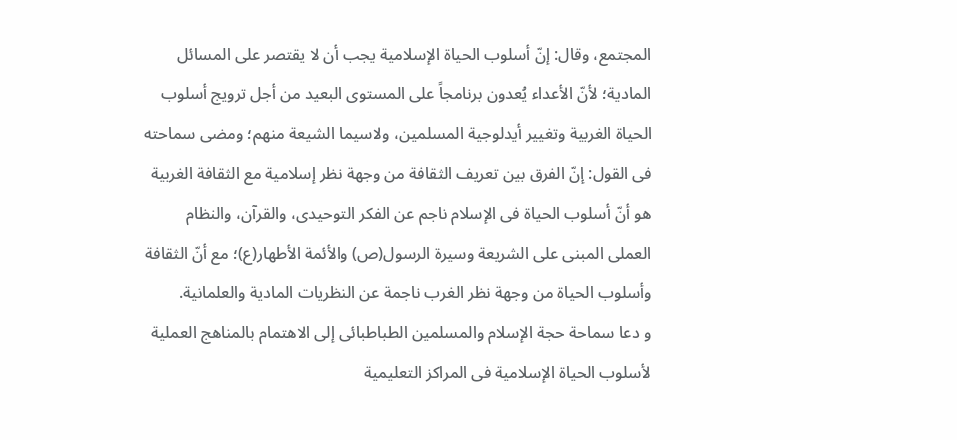المجتمع، وقال: إنّ أسلوب الحیاة الإسلامیة یجب أن لا یقتصر على المسائل المادیة؛ لأنّ الأعداء یُعدون برنامجاً على المستوى البعید من أجل ترویج أسلوب الحیاة الغربیة وتغییر أیدلوجیة المسلمین، ولاسیما الشیعة منهم؛ ومضى سماحته فی القول: إنّ الفرق بین تعریف الثقافة من وجهة نظر إسلامیة مع الثقافة الغربیة هو أنّ أسلوب الحیاة فی الإسلام ناجم عن الفکر التوحیدی، والقرآن، والنظام العملی المبنی على الشریعة وسیرة الرسول(ص) والأئمة الأطهار(ع)؛ مع أنّ الثقافة وأسلوب الحیاة من وجهة نظر الغرب ناجمة عن النظریات المادیة والعلمانیة.
و دعا سماحة حجة الإسلام والمسلمین الطباطبائی إلى الاهتمام بالمناهج العملیة لأسلوب الحیاة الإسلامیة فی المراکز التعلیمیة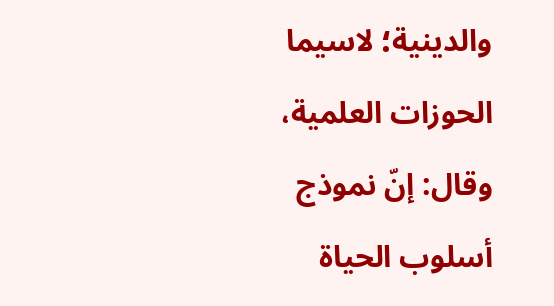والدینیة؛ لاسیما الحوزات العلمیة، وقال: إنّ نموذج أسلوب الحیاة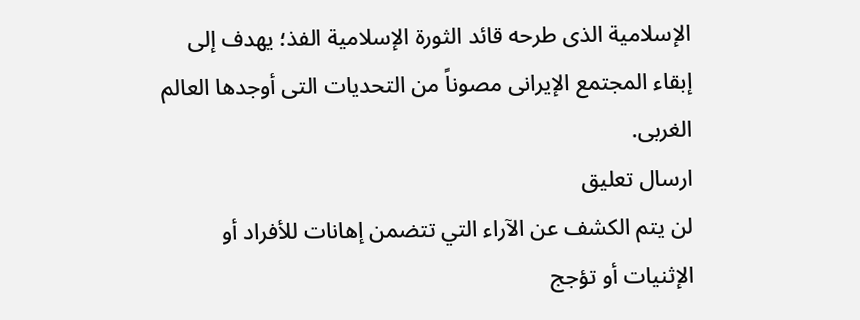الإسلامیة الذی طرحه قائد الثورة الإسلامیة الفذ؛ یهدف إلى إبقاء المجتمع الإیرانی مصوناً من التحدیات التی أوجدها العالم الغربی.
ارسال تعليق
لن يتم الكشف عن الآراء التي تتضمن إهانات للأفراد أو الإثنيات أو تؤجج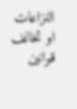النزاعات او تخالف قوانين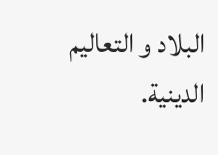البلاد و التعالیم الدينية.